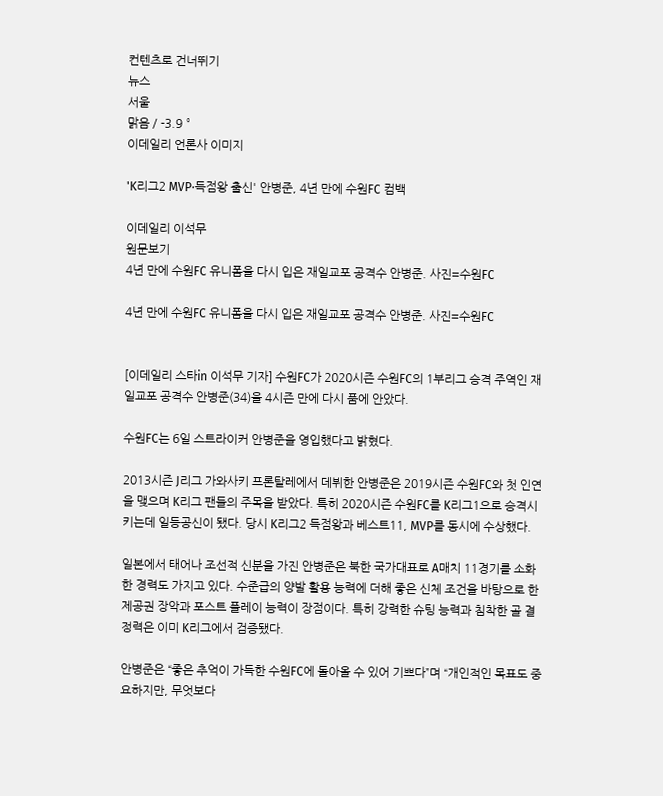컨텐츠로 건너뛰기
뉴스
서울
맑음 / -3.9 °
이데일리 언론사 이미지

'K리그2 MVP·득점왕 출신' 안병준, 4년 만에 수원FC 컴백

이데일리 이석무
원문보기
4년 만에 수원FC 유니폼을 다시 입은 재일교포 공격수 안병준. 사진=수원FC

4년 만에 수원FC 유니폼을 다시 입은 재일교포 공격수 안병준. 사진=수원FC


[이데일리 스타in 이석무 기자] 수원FC가 2020시즌 수원FC의 1부리그 승격 주역인 재일교포 공격수 안병준(34)을 4시즌 만에 다시 품에 안았다.

수원FC는 6일 스트라이커 안병준을 영입했다고 밝혔다.

2013시즌 J리그 가와사키 프론탈레에서 데뷔한 안병준은 2019시즌 수원FC와 첫 인연을 맺으며 K리그 팬들의 주목을 받았다. 특히 2020시즌 수원FC를 K리그1으로 승격시키는데 일등공신이 됐다. 당시 K리그2 득점왕과 베스트11, MVP를 동시에 수상했다.

일본에서 태어나 조선적 신분을 가진 안병준은 북한 국가대표로 A매치 11경기를 소화한 경력도 가지고 있다. 수준급의 양발 활용 능력에 더해 좋은 신체 조건을 바탕으로 한 제공권 장악과 포스트 플레이 능력이 장점이다. 특히 강력한 슈팅 능력과 침착한 골 결정력은 이미 K리그에서 검증됐다.

안병준은 “좋은 추억이 가득한 수원FC에 돌아올 수 있어 기쁘다”며 “개인적인 목표도 중요하지만, 무엇보다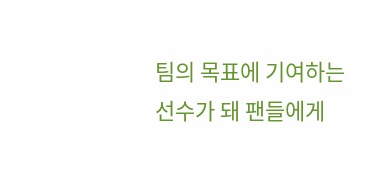팀의 목표에 기여하는 선수가 돼 팬들에게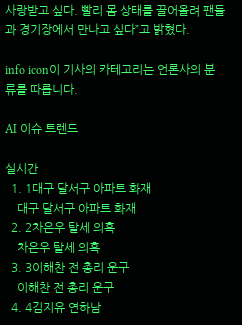사랑받고 싶다. 빨리 몸 상태를 끌어올려 팬들과 경기장에서 만나고 싶다”고 밝혔다.

info icon이 기사의 카테고리는 언론사의 분류를 따릅니다.

AI 이슈 트렌드

실시간
  1. 1대구 달서구 아파트 화재
    대구 달서구 아파트 화재
  2. 2차은우 탈세 의혹
    차은우 탈세 의혹
  3. 3이해찬 전 총리 운구
    이해찬 전 총리 운구
  4. 4김지유 연하남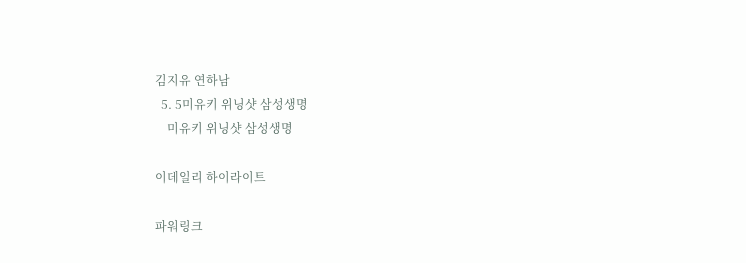김지유 연하남
  5. 5미유키 위닝샷 삼성생명
    미유키 위닝샷 삼성생명

이데일리 하이라이트

파워링크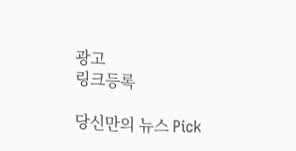광고
링크등록

당신만의 뉴스 Pick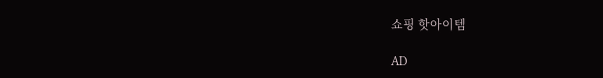쇼핑 핫아이템

AD